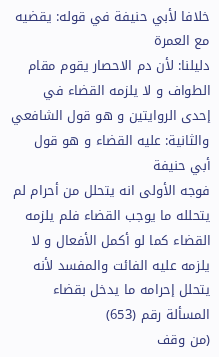خلافا لأبي حنيفة في قوله: يقضيه مع العمرة
دليلنا: لأن دم الاحصار يقوم مقام الطواف و لا يلزمه القضاء في إحدى الروايتين و هو قول الشافعي والثانية: عليه القضاء و هو قول أبي حنيفة
فوجه الأولى انه يتحلل من أحرام لم يتحلله ما يوجب القضاء فلم يلزمه القضاء كما لو أكمل الأفعال و لا يلزمه عليه الفائت والمفسد لأنه يتحلل إحرامه ما يدخل بقضاء
المسألة رقم (653)
(من وقف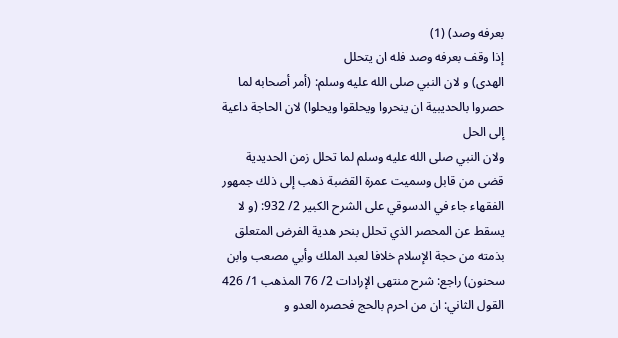بعرفه وصد) (1)
إذا وقف بعرفه وصد فله ان يتحلل
الهدى) و لان النبي صلى الله عليه وسلم: (أمر أصحابه لما حصروا بالحديبية ان ينحروا ويحلقوا ويحلوا) لان الحاجة داعية إلى الحل
ولان النبي صلى الله عليه وسلم لما تحلل زمن الحديدية قضى من قابل وسميت عمرة القضبة ذهب إلى ذلك جمهور الفقهاء جاء في الدسوقي على الشرح الكبير 2/ 932: (و لا يسقط عن المحصر الذي تحلل بنحر هدية الفرض المتعلق بذمته من حجة الإسلام خلافا لعبد الملك وأبي مصعب وابن سحنون) راجع: شرح منتهى الإرادات 2/ 76 المذهب 1/ 426
القول الثاني: ان من احرم بالحج فحصره العدو و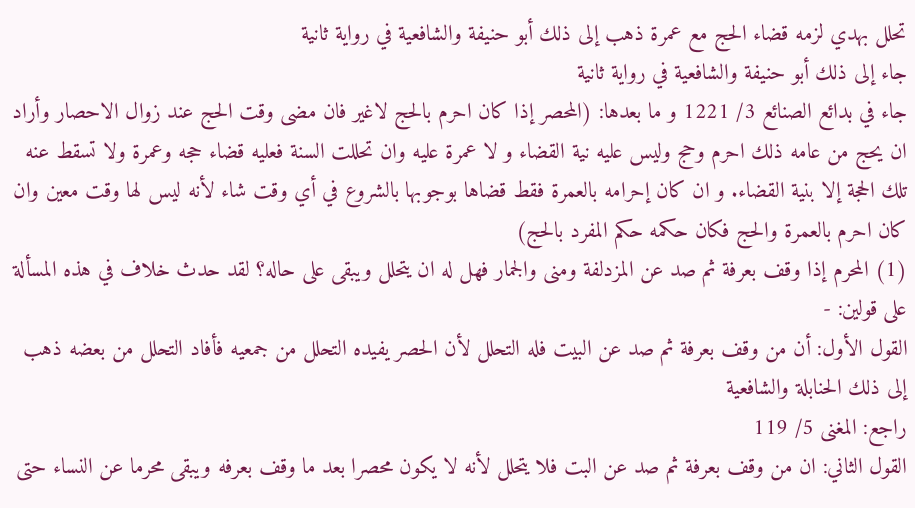تحلل بهدي لزمه قضاء الحج مع عمرة ذهب إلى ذلك أبو حنيفة والشافعية في رواية ثانية
جاء إلى ذلك أبو حنيفة والشافعية في رواية ثانية
جاء في بدائع الصنائع 3/ 1221 و ما بعدها: (المحصر إذا كان احرم بالحج لاغير فان مضى وقت الحج عند زوال الاحصار وأراد ان يحج من عامه ذلك احرم وحج وليس عليه نية القضاء و لا عمرة عليه وان تحللت السنة فعليه قضاء حجه وعمرة ولا تسقط عنه تلك الحجة إلا بنية القضاء. و ان كان إحرامه بالعمرة فقط قضاها بوجوبها بالشروع في أي وقت شاء لأنه ليس لها وقت معين وان كان احرم بالعمرة والحج فكان حكمه حكم المفرد بالحج)
(1) المحرم إذا وقف بعرفة ثم صد عن المزدلفة ومنى والجمار فهل له ان يتحلل ويبقى على حاله؟ لقد حدث خلاف في هذه المسألة على قولين: -
القول الأول: أن من وقف بعرفة ثم صد عن البيت فله التحلل لأن الحصر يفيده التحلل من جمعيه فأفاد التحلل من بعضه ذهب إلى ذلك الحنابلة والشافعية
راجع: المغنى 5/ 119
القول الثاني: ان من وقف بعرفة ثم صد عن البت فلا يتحلل لأنه لا يكون محصرا بعد ما وقف بعرفه ويبقى محرما عن النساء حتى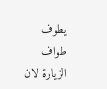يطوف طواف الزيارة لان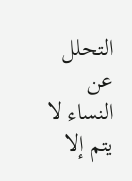التحلل عن النساء لا يتم إلا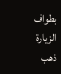بطواف الزيارة ذهب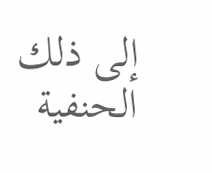إلى ذلك الحنفية